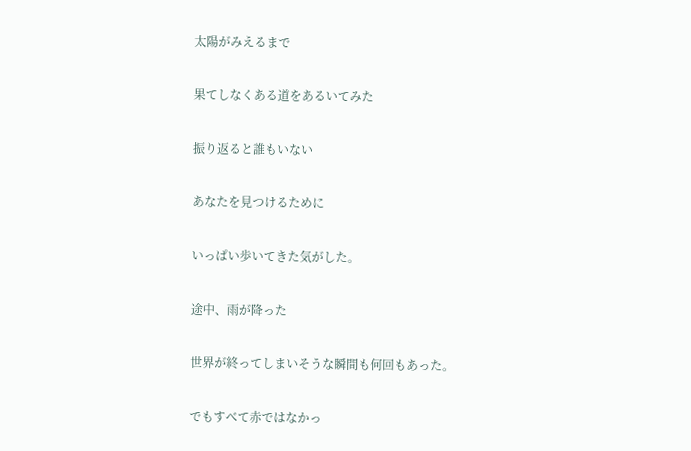太陽がみえるまで

果てしなくある道をあるいてみた

振り返ると誰もいない

あなたを見つけるために

いっぱい歩いてきた気がした。

途中、雨が降った

世界が終ってしまいそうな瞬間も何回もあった。

でもすべて赤ではなかっ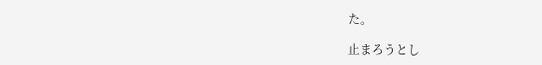た。

止まろうとし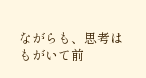ながらも、思考はもがいて前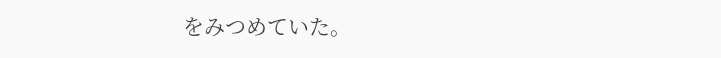をみつめていた。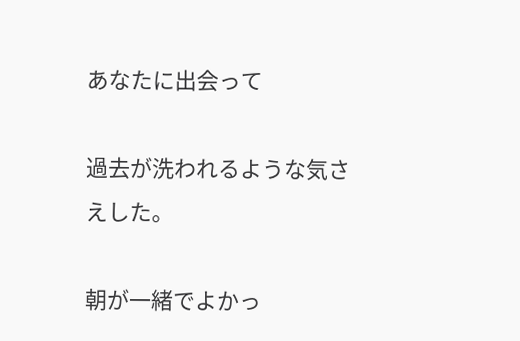あなたに出会って

過去が洗われるような気さえした。

朝が一緒でよかっ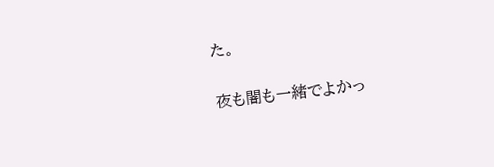た。

夜も闇も一緒でよかっ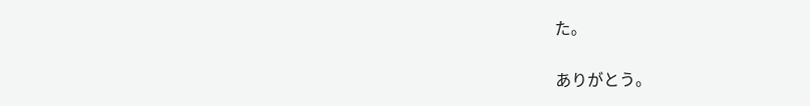た。

ありがとう。